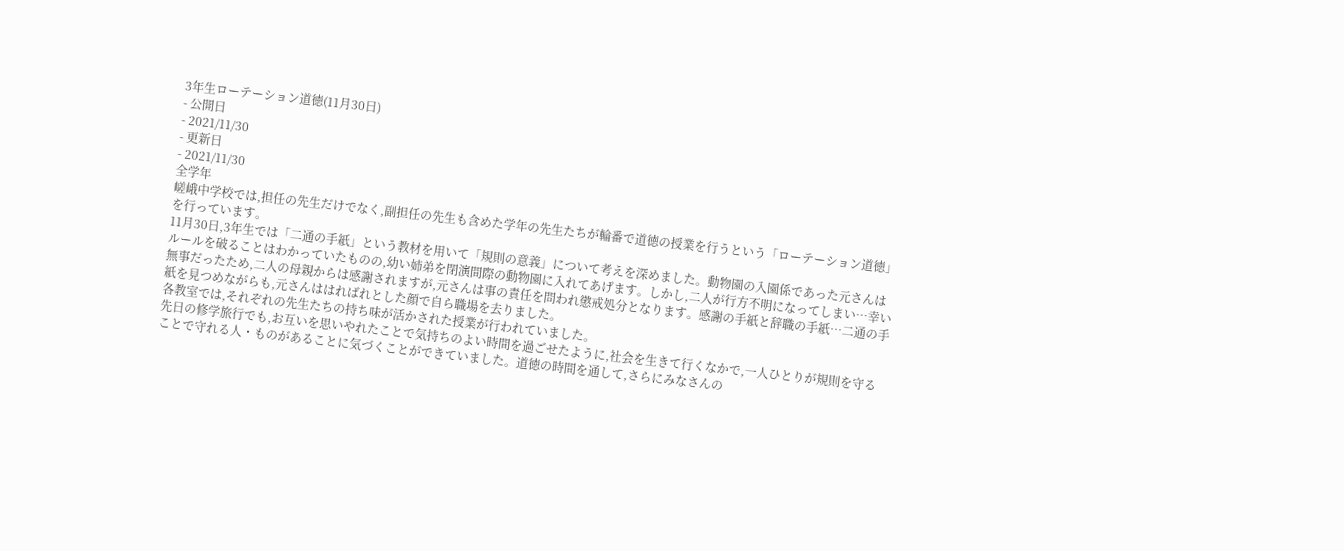3年生ローテーション道徳(11月30日)
- 公開日
- 2021/11/30
- 更新日
- 2021/11/30
全学年
嵯峨中学校では,担任の先生だけでなく,副担任の先生も含めた学年の先生たちが輪番で道徳の授業を行うという「ローテーション道徳」を行っています。
11月30日,3年生では「二通の手紙」という教材を用いて「規則の意義」について考えを深めました。動物園の入園係であった元さんはルールを破ることはわかっていたものの,幼い姉弟を閉演間際の動物園に入れてあげます。しかし,二人が行方不明になってしまい…幸い無事だったため,二人の母親からは感謝されますが,元さんは事の責任を問われ懲戒処分となります。感謝の手紙と辞職の手紙…二通の手紙を見つめながらも,元さんははればれとした顔で自ら職場を去りました。
各教室では,それぞれの先生たちの持ち味が活かされた授業が行われていました。
先日の修学旅行でも,お互いを思いやれたことで気持ちのよい時間を過ごせたように,社会を生きて行くなかで,一人ひとりが規則を守ることで守れる人・ものがあることに気づくことができていました。道徳の時間を通して,さらにみなさんの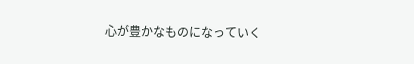心が豊かなものになっていく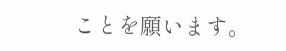ことを願います。